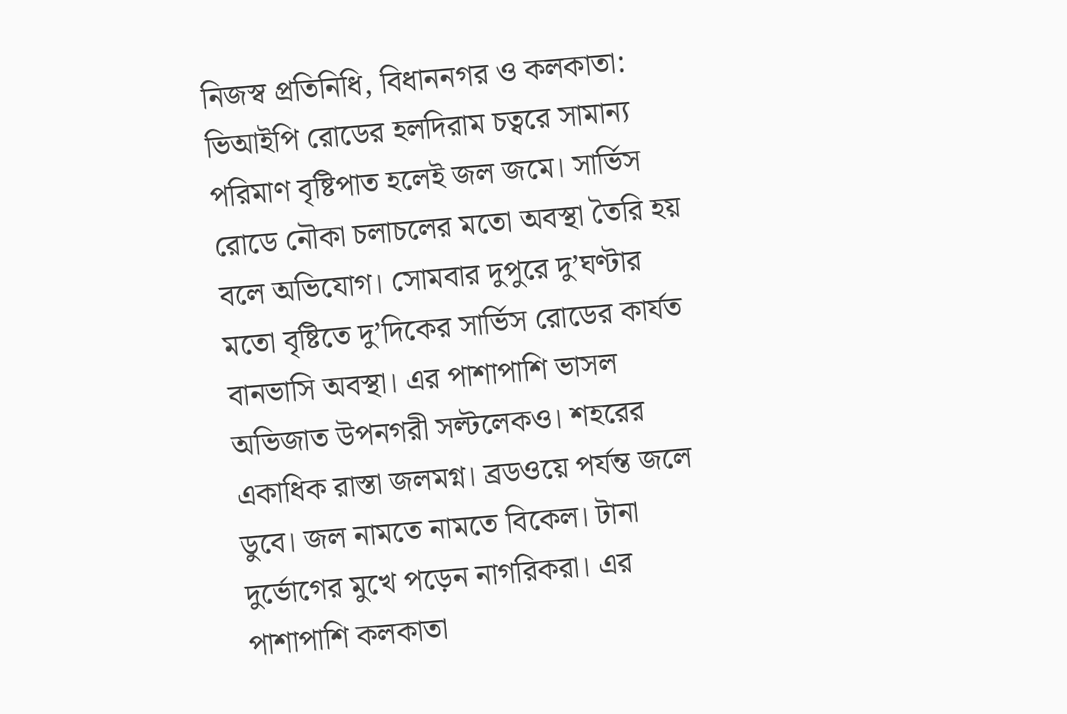নিজস্ব প্রতিনিধি, বিধাননগর ও কলকাতা: ভিআইপি রোডের হলদিরাম চত্বরে সামান্য পরিমাণ বৃষ্টিপাত হলেই জল জমে। সার্ভিস রোডে নৌকা চলাচলের মতো অবস্থা তৈরি হয় বলে অভিযোগ। সোমবার দুপুরে দু’ঘণ্টার মতো বৃষ্টিতে দু’দিকের সার্ভিস রোডের কার্যত বানভাসি অবস্থা। এর পাশাপাশি ভাসল অভিজাত উপনগরী সল্টলেকও। শহরের একাধিক রাস্তা জলমগ্ন। ব্রডওয়ে পর্যন্ত জলে ডুবে। জল নামতে নামতে বিকেল। টানা দুর্ভোগের মুখে পড়েন নাগরিকরা। এর পাশাপাশি কলকাতা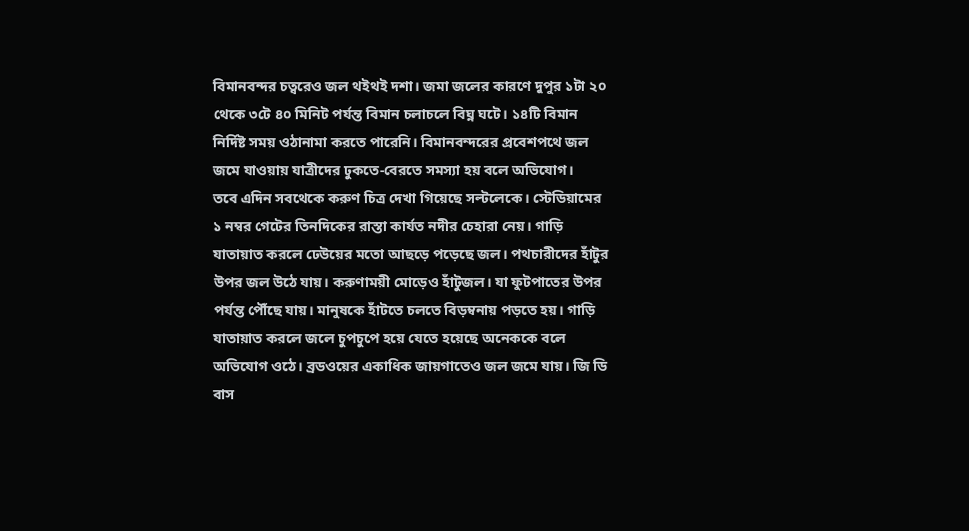বিমানবন্দর চত্বরেও জল থইথই দশা। জমা জলের কারণে দুপুর ১টা ২০ থেকে ৩টে ৪০ মিনিট পর্যন্ত বিমান চলাচলে বিঘ্ন ঘটে। ১৪টি বিমান নির্দিষ্ট সময় ওঠানামা করতে পারেনি। বিমানবন্দরের প্রবেশপথে জল জমে যাওয়ায় যাত্রীদের ঢুকতে-বেরতে সমস্যা হয় বলে অভিযোগ।
তবে এদিন সবথেকে করুণ চিত্র দেখা গিয়েছে সল্টলেকে। স্টেডিয়ামের ১ নম্বর গেটের তিনদিকের রাস্তা কার্যত নদীর চেহারা নেয়। গাড়ি যাতায়াত করলে ঢেউয়ের মতো আছড়ে পড়েছে জল। পথচারীদের হাঁটুর উপর জল উঠে যায়। করুণাময়ী মোড়েও হাঁটুজল। যা ফুটপাতের উপর পর্যন্ত পৌঁছে যায়। মানুষকে হাঁটতে চলতে বিড়ম্বনায় পড়তে হয়। গাড়ি যাতায়াত করলে জলে চুপচুপে হয়ে যেতে হয়েছে অনেককে বলে অভিযোগ ওঠে। ব্রডওয়ের একাধিক জায়গাতেও জল জমে যায়। জি ডি বাস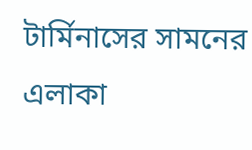টার্মিনাসের সামনের এলাকা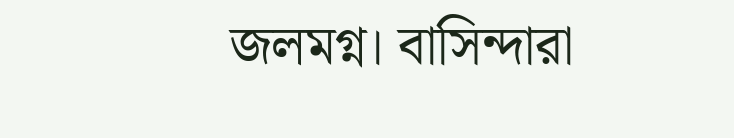জলমগ্ন। বাসিন্দারা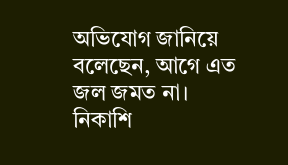অভিযোগ জানিয়ে বলেছেন, আগে এত জল জমত না। নিকাশি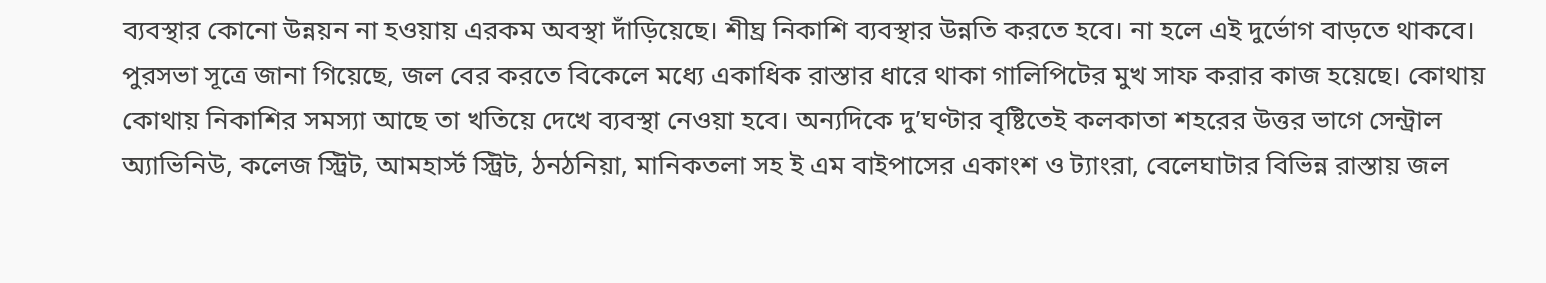ব্যবস্থার কোনো উন্নয়ন না হওয়ায় এরকম অবস্থা দাঁড়িয়েছে। শীঘ্র নিকাশি ব্যবস্থার উন্নতি করতে হবে। না হলে এই দুর্ভোগ বাড়তে থাকবে। পুরসভা সূত্রে জানা গিয়েছে, জল বের করতে বিকেলে মধ্যে একাধিক রাস্তার ধারে থাকা গালিপিটের মুখ সাফ করার কাজ হয়েছে। কোথায় কোথায় নিকাশির সমস্যা আছে তা খতিয়ে দেখে ব্যবস্থা নেওয়া হবে। অন্যদিকে দু’ঘণ্টার বৃষ্টিতেই কলকাতা শহরের উত্তর ভাগে সেন্ট্রাল অ্যাভিনিউ, কলেজ স্ট্রিট, আমহার্স্ট স্ট্রিট, ঠনঠনিয়া, মানিকতলা সহ ই এম বাইপাসের একাংশ ও ট্যাংরা, বেলেঘাটার বিভিন্ন রাস্তায় জল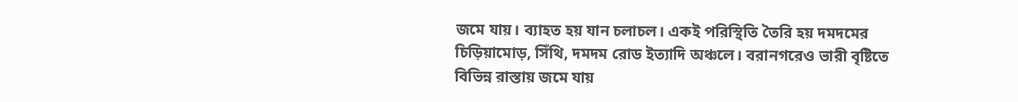জমে যায়। ব্যাহত হয় যান চলাচল। একই পরিস্থিতি তৈরি হয় দমদমের চিড়িয়ামোড়, সিঁথি, দমদম রোড ইত্যাদি অঞ্চলে। বরানগরেও ভারী বৃষ্টিতে বিভিন্ন রাস্তায় জমে যায়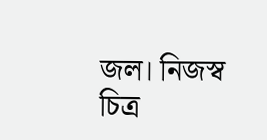জল। নিজস্ব চিত্র